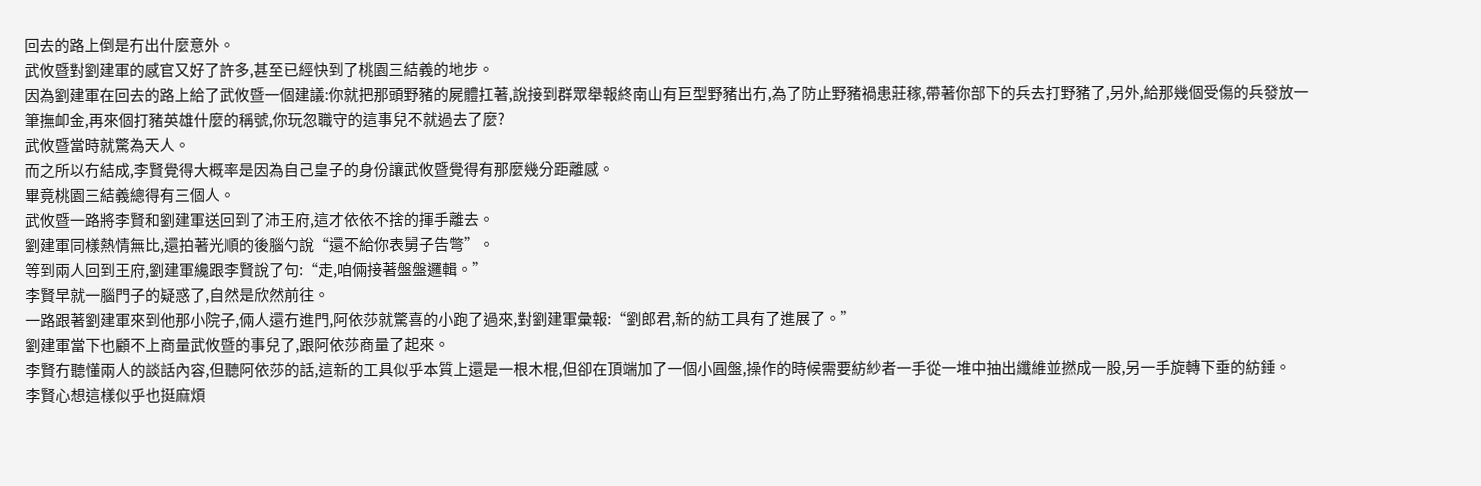回去的路上倒是冇出什麼意外。
武攸暨對劉建軍的感官又好了許多,甚至已經快到了桃園三結義的地步。
因為劉建軍在回去的路上給了武攸暨一個建議:你就把那頭野豬的屍體扛著,說接到群眾舉報終南山有巨型野豬出冇,為了防止野豬禍患莊稼,帶著你部下的兵去打野豬了,另外,給那幾個受傷的兵發放一筆撫卹金,再來個打豬英雄什麼的稱號,你玩忽職守的這事兒不就過去了麼?
武攸暨當時就驚為天人。
而之所以冇結成,李賢覺得大概率是因為自己皇子的身份讓武攸暨覺得有那麼幾分距離感。
畢竟桃園三結義總得有三個人。
武攸暨一路將李賢和劉建軍送回到了沛王府,這才依依不捨的揮手離去。
劉建軍同樣熱情無比,還拍著光順的後腦勺說“還不給你表舅子告彆”。
等到兩人回到王府,劉建軍纔跟李賢說了句:“走,咱倆接著盤盤邏輯。”
李賢早就一腦門子的疑惑了,自然是欣然前往。
一路跟著劉建軍來到他那小院子,倆人還冇進門,阿依莎就驚喜的小跑了過來,對劉建軍彙報:“劉郎君,新的紡工具有了進展了。”
劉建軍當下也顧不上商量武攸暨的事兒了,跟阿依莎商量了起來。
李賢冇聽懂兩人的談話內容,但聽阿依莎的話,這新的工具似乎本質上還是一根木棍,但卻在頂端加了一個小圓盤,操作的時候需要紡紗者一手從一堆中抽出纖維並撚成一股,另一手旋轉下垂的紡錘。
李賢心想這樣似乎也挺麻煩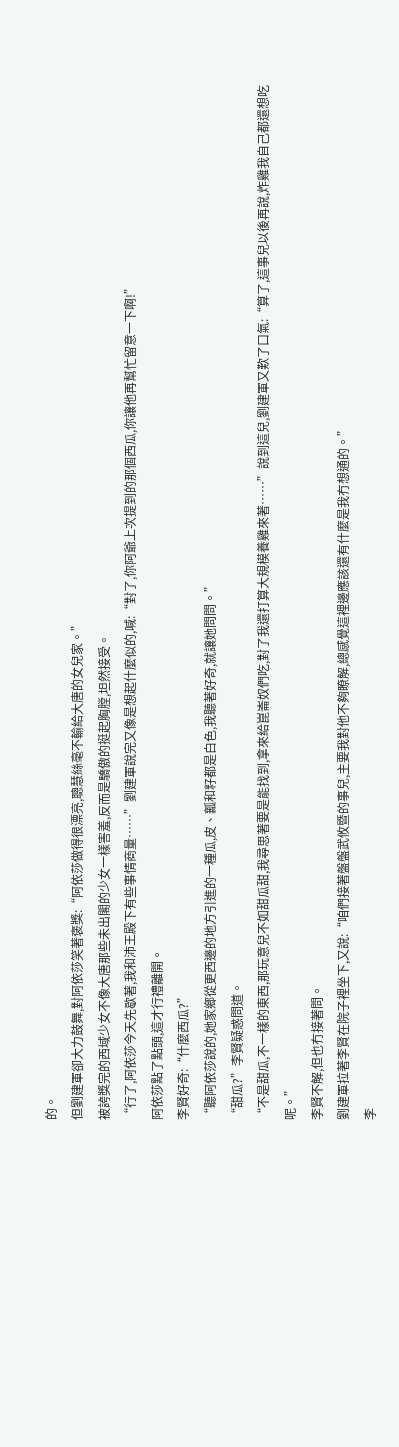的。
但劉建軍卻大力鼓舞,對阿依莎笑著褒獎:“阿依莎做得很漂亮,聰慧絲毫不輸給大唐的女兒家。”
被誇獎完的西域少女不像大唐那些未出閣的少女一樣害羞,反而是驕傲的挺起胸膛,坦然接受。
“行了,阿依莎今天先歇著,我和沛王殿下有些事情商量……”劉建軍說完又像是想起什麼似的,喊:“對了,你阿爺上次提到的那個西瓜,你讓他再幫忙留意一下啊!”
阿依莎點了點頭,這才行禮離開。
李賢好奇:“什麼西瓜?”
“聽阿依莎說的,她家鄉從更西邊的地方引進的一種瓜,皮、瓤和籽都是白色,我聽著好奇,就讓她問問。”
“甜瓜?”李賢疑惑問道。
“不是甜瓜,不一樣的東西,那玩意兒不如甜瓜甜,我尋思著要是能找到,拿來給崑崙奴們吃,對了我還打算大規模養雞來著……”說到這兒,劉建軍又歎了口氣:“算了,這事兒以後再說,炸雞我自己都還想吃呢。”
李賢不解,但也冇接著問。
劉建軍拉著李賢在院子裡坐下,又說:“咱們接著盤盤武攸暨的事兒,主要我對他不夠瞭解,總感覺這裡邊應該還有什麼是我冇想通的。”
李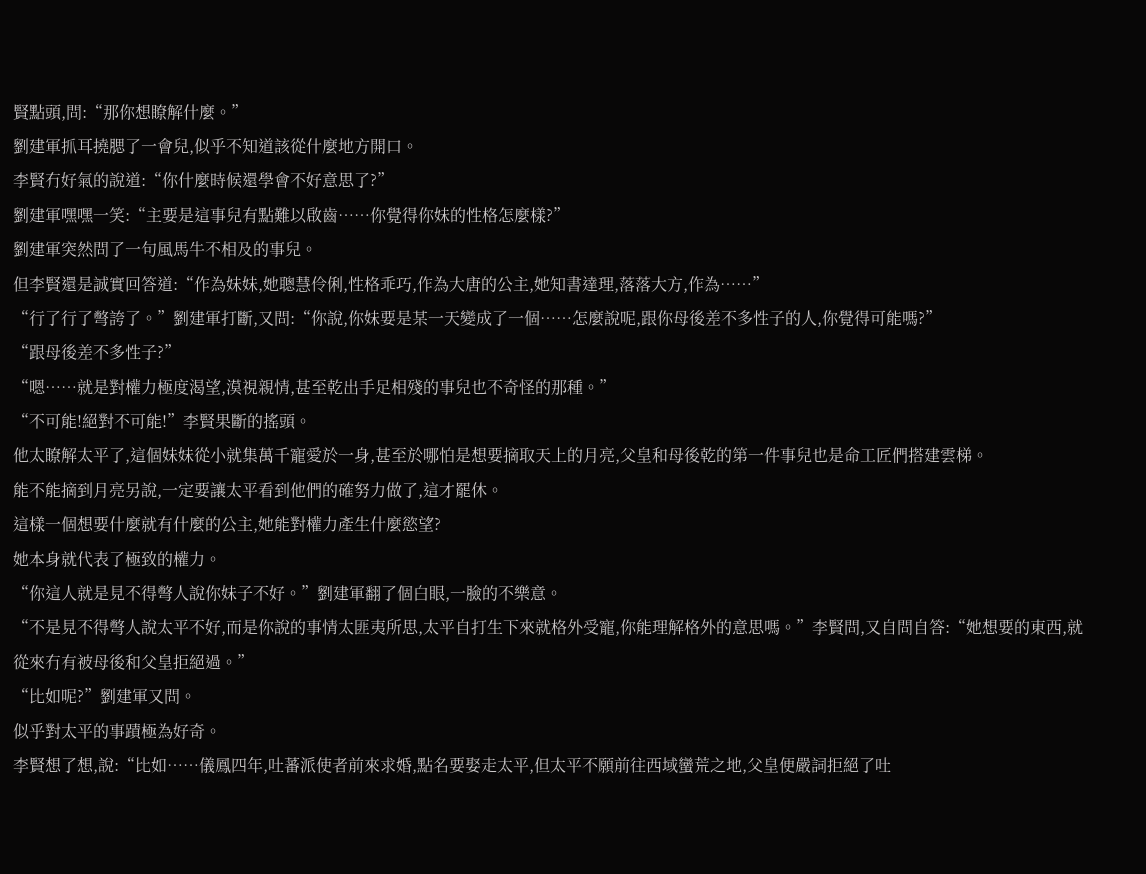賢點頭,問:“那你想瞭解什麼。”
劉建軍抓耳撓腮了一會兒,似乎不知道該從什麼地方開口。
李賢冇好氣的說道:“你什麼時候還學會不好意思了?”
劉建軍嘿嘿一笑:“主要是這事兒有點難以啟齒……你覺得你妹的性格怎麼樣?”
劉建軍突然問了一句風馬牛不相及的事兒。
但李賢還是誠實回答道:“作為妹妹,她聰慧伶俐,性格乖巧,作為大唐的公主,她知書達理,落落大方,作為……”
“行了行了彆誇了。”劉建軍打斷,又問:“你說,你妹要是某一天變成了一個……怎麼說呢,跟你母後差不多性子的人,你覺得可能嗎?”
“跟母後差不多性子?”
“嗯……就是對權力極度渴望,漠視親情,甚至乾出手足相殘的事兒也不奇怪的那種。”
“不可能!絕對不可能!”李賢果斷的搖頭。
他太瞭解太平了,這個妹妹從小就集萬千寵愛於一身,甚至於哪怕是想要摘取天上的月亮,父皇和母後乾的第一件事兒也是命工匠們搭建雲梯。
能不能摘到月亮另說,一定要讓太平看到他們的確努力做了,這才罷休。
這樣一個想要什麼就有什麼的公主,她能對權力產生什麼慾望?
她本身就代表了極致的權力。
“你這人就是見不得彆人說你妹子不好。”劉建軍翻了個白眼,一臉的不樂意。
“不是見不得彆人說太平不好,而是你說的事情太匪夷所思,太平自打生下來就格外受寵,你能理解格外的意思嗎。”李賢問,又自問自答:“她想要的東西,就從來冇有被母後和父皇拒絕過。”
“比如呢?”劉建軍又問。
似乎對太平的事蹟極為好奇。
李賢想了想,說:“比如……儀鳳四年,吐蕃派使者前來求婚,點名要娶走太平,但太平不願前往西域蠻荒之地,父皇便嚴詞拒絕了吐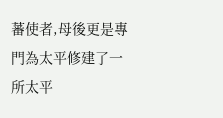蕃使者,母後更是專門為太平修建了一所太平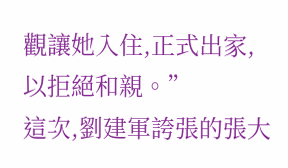觀讓她入住,正式出家,以拒絕和親。”
這次,劉建軍誇張的張大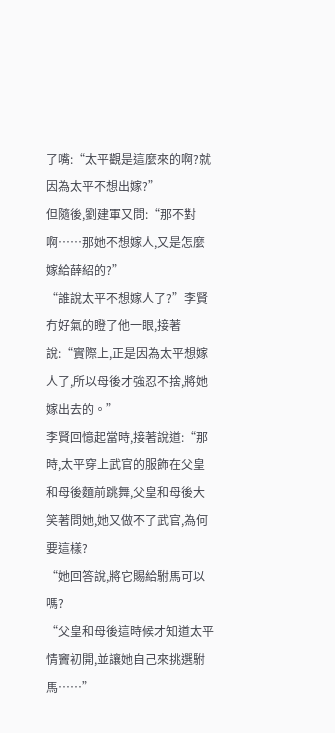了嘴:“太平觀是這麼來的啊?就因為太平不想出嫁?”
但隨後,劉建軍又問:“那不對啊……那她不想嫁人,又是怎麼嫁給薛紹的?”
“誰說太平不想嫁人了?”李賢冇好氣的瞪了他一眼,接著說:“實際上,正是因為太平想嫁人了,所以母後才強忍不捨,將她嫁出去的。”
李賢回憶起當時,接著說道:“那時,太平穿上武官的服飾在父皇和母後麵前跳舞,父皇和母後大笑著問她,她又做不了武官,為何要這樣?
“她回答說,將它賜給駙馬可以嗎?
“父皇和母後這時候才知道太平情竇初開,並讓她自己來挑選駙馬……”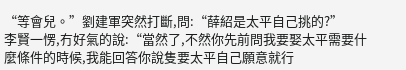“等會兒。”劉建軍突然打斷,問:“薛紹是太平自己挑的?”
李賢一愣,冇好氣的說:“當然了,不然你先前問我要娶太平需要什麼條件的時候,我能回答你說隻要太平自己願意就行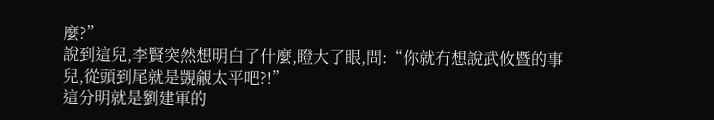麼?”
說到這兒,李賢突然想明白了什麼,瞪大了眼,問:“你就冇想說武攸暨的事兒,從頭到尾就是覬覦太平吧?!”
這分明就是劉建軍的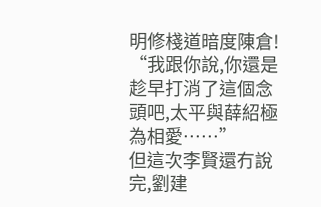明修棧道暗度陳倉!
“我跟你說,你還是趁早打消了這個念頭吧,太平與薛紹極為相愛……”
但這次李賢還冇說完,劉建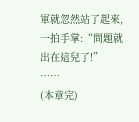軍就忽然站了起來,一拍手掌:“問題就出在這兒了!”
……
(本章完)